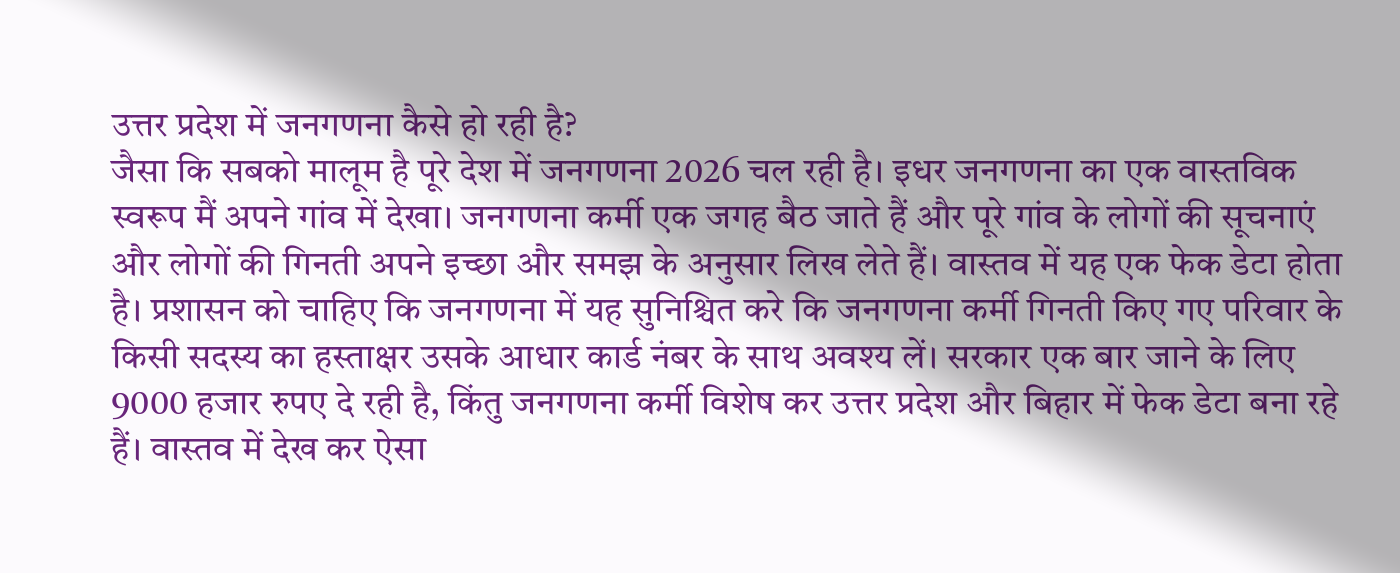उत्तर प्रदेश में जनगणना कैसे हो रही है?
जैसा कि सबको मालूम है पूरे देश में जनगणना 2026 चल रही है। इधर जनगणना का एक वास्तविक स्वरूप मैं अपने गांव में देखा। जनगणना कर्मी एक जगह बैठ जाते हैं और पूरे गांव के लोगों की सूचनाएं और लोगों की गिनती अपने इच्छा और समझ के अनुसार लिख लेते हैं। वास्तव में यह एक फेक डेटा होता है। प्रशासन को चाहिए कि जनगणना में यह सुनिश्चित करे कि जनगणना कर्मी गिनती किए गए परिवार के किसी सदस्य का हस्ताक्षर उसके आधार कार्ड नंबर के साथ अवश्य लें। सरकार एक बार जाने के लिए 9000 हजार रुपए दे रही है, किंतु जनगणना कर्मी विशेष कर उत्तर प्रदेश और बिहार में फेक डेटा बना रहे हैं। वास्तव में देख कर ऐसा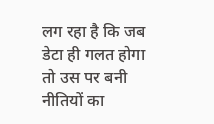लग रहा है कि जब डेटा ही गलत होगा तो उस पर बनी नीतियों का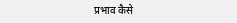प्रभाव कैसे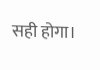सही होगा।